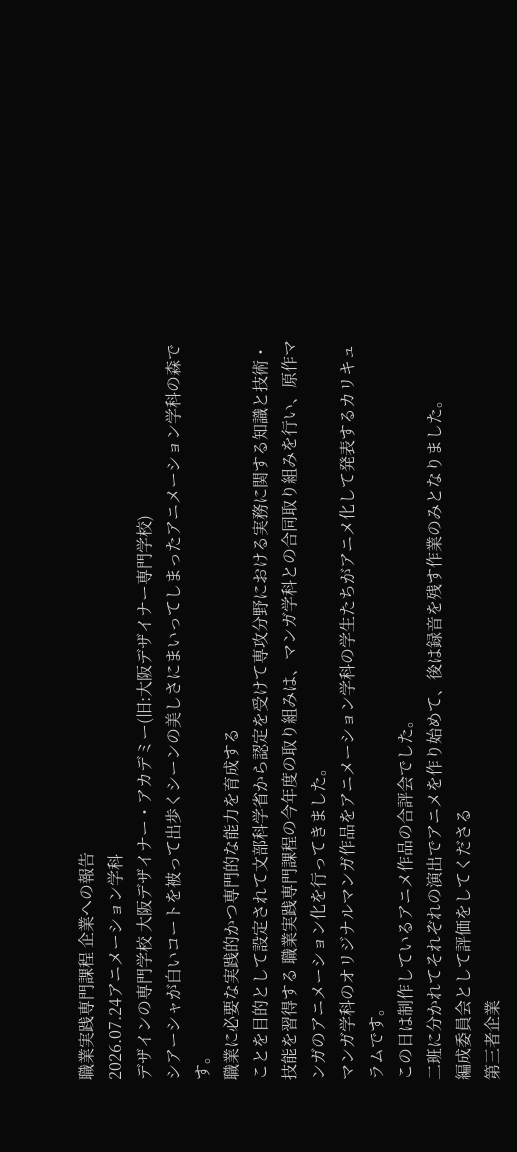職業実践専門課程 企業への報告
2026.07.24アニメーション学科
デザインの専門学校 大阪デザイナー・アカデミー(旧:大阪デザイナー専門学校)
シアーシャが白いコートを被って出歩くシーンの美しさにまいってしまったアニメーション学科の森です。
職業に必要な実践的かつ専門的な能力を育成する
ことを目的として設定されて文部科学省から認定を受けて専攻分野における実務に関する知識と技術・技能を習得する 職業実践専門課程の今年度の取り組みは、マンガ学科との合同取り組みを行い、原作マンガのアニメーション化を行ってきました。
マンガ学科のオリジナルマンガ作品をアニメーション学科の学生たちがアニメ化して発表するカリキュラムです。
この日は制作しているアニメ作品の合評会でした。
二班に分かれてそれぞれの演出でアニメを作り始めて、後は録音を残す作業のみとなりました。
編成委員会として評価をしてくださる
第三者企業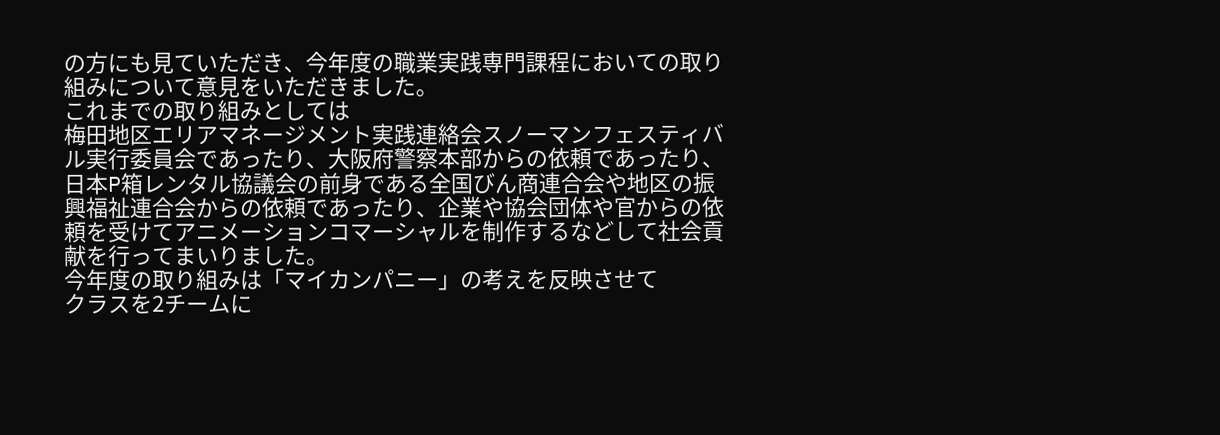の方にも見ていただき、今年度の職業実践専門課程においての取り組みについて意見をいただきました。
これまでの取り組みとしては
梅田地区エリアマネージメント実践連絡会スノーマンフェスティバル実行委員会であったり、大阪府警察本部からの依頼であったり、日本P箱レンタル協議会の前身である全国びん商連合会や地区の振興福祉連合会からの依頼であったり、企業や協会団体や官からの依頼を受けてアニメーションコマーシャルを制作するなどして社会貢献を行ってまいりました。
今年度の取り組みは「マイカンパニー」の考えを反映させて
クラスを2チームに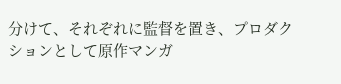分けて、それぞれに監督を置き、プロダクションとして原作マンガ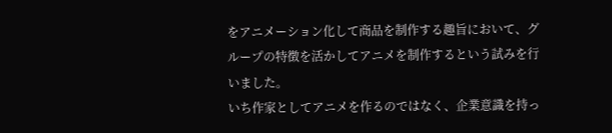をアニメーション化して商品を制作する趣旨において、グループの特徴を活かしてアニメを制作するという試みを行いました。
いち作家としてアニメを作るのではなく、企業意識を持っ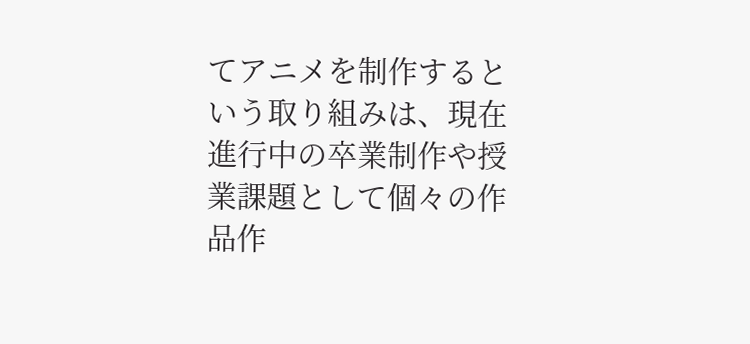てアニメを制作するという取り組みは、現在進行中の卒業制作や授業課題として個々の作品作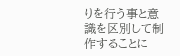りを行う事と意識を区別して制作することに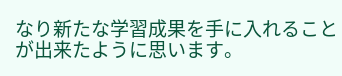なり新たな学習成果を手に入れることが出来たように思います。